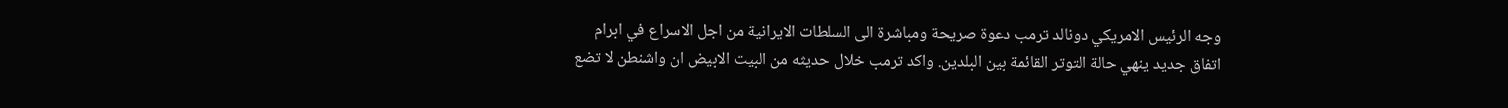وجه الرئيس الامريكي دونالد ترمب دعوة صريحة ومباشرة الى السلطات الايرانية من اجل الاسراع في ابرام اتفاق جديد ينهي حالة التوتر القائمة بين البلدين. واكد ترمب خلال حديثه من البيت الابيض ان واشنطن لا تضع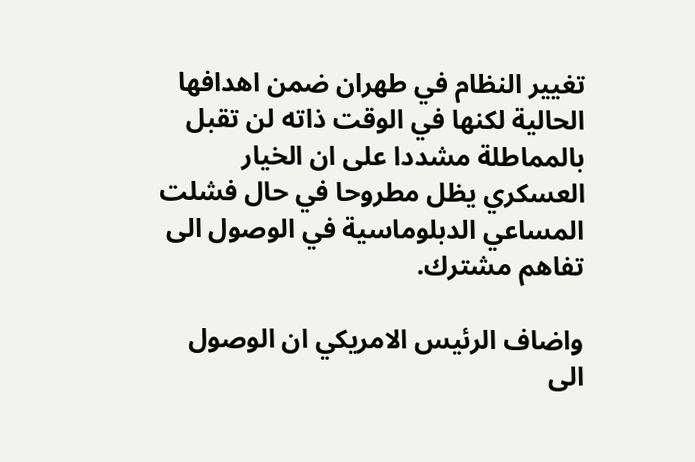تغيير النظام في طهران ضمن اهدافها الحالية لكنها في الوقت ذاته لن تقبل بالمماطلة مشددا على ان الخيار العسكري يظل مطروحا في حال فشلت المساعي الدبلوماسية في الوصول الى تفاهم مشترك.

واضاف الرئيس الامريكي ان الوصول الى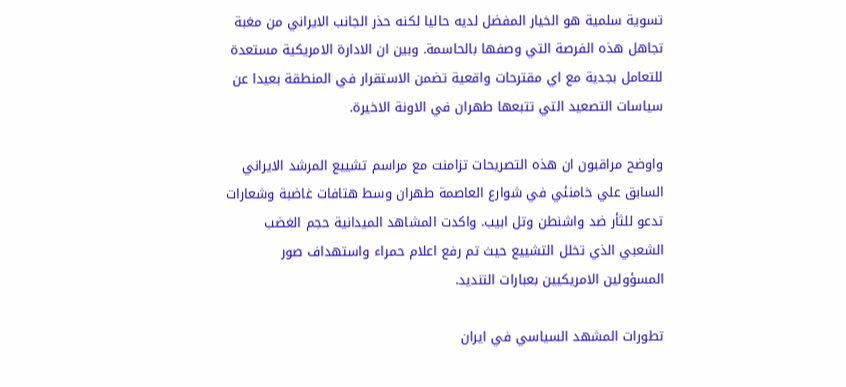تسوية سلمية هو الخيار المفضل لديه حاليا لكنه حذر الجانب الايراني من مغبة تجاهل هذه الفرصة التي وصفها بالحاسمة. وبين ان الادارة الامريكية مستعدة للتعامل بجدية مع اي مقترحات واقعية تضمن الاستقرار في المنطقة بعيدا عن سياسات التصعيد التي تتبعها طهران في الاونة الاخيرة.

واوضح مراقبون ان هذه التصريحات تزامنت مع مراسم تشييع المرشد الايراني السابق علي خامنئي في شوارع العاصمة طهران وسط هتافات غاضبة وشعارات تدعو للثأر ضد واشنطن وتل ابيب. واكدت المشاهد الميدانية حجم الغضب الشعبي الذي تخلل التشييع حيث تم رفع اعلام حمراء واستهداف صور المسؤولين الامريكيين بعبارات التنديد.

تطورات المشهد السياسي في ايران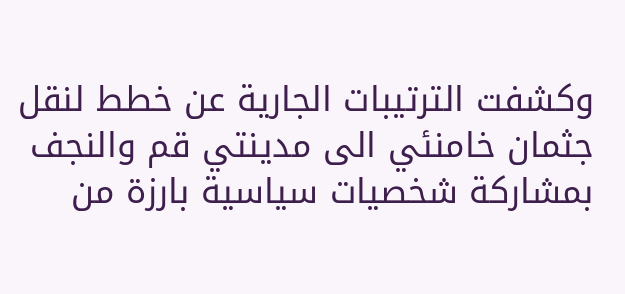وكشفت الترتيبات الجارية عن خطط لنقل جثمان خامنئي الى مدينتي قم والنجف بمشاركة شخصيات سياسية بارزة من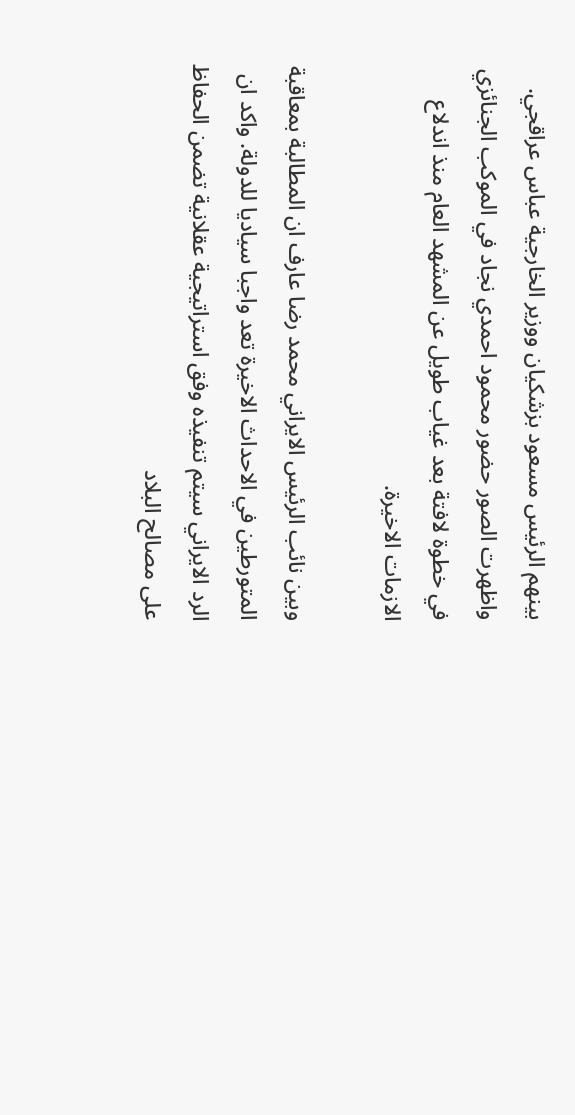بينهم الرئيس مسعود بزشكيان ووزير الخارجية عباس عراقجي. واظهرت الصور حضور محمود احمدي نجاد في الموكب الجنائزي في خطوة لافتة بعد غياب طويل عن المشهد العام منذ اندلاع الازمات الاخيرة.

وبين نائب الرئيس الايراني محمد رضا عارف ان المطالبة بمعاقبة المتورطين في الاحداث الاخيرة تعد واجبا سياديا للدولة. واكد ان الرد الايراني سيتم تنفيذه وفق استراتيجية عقلانية تضمن الحفاظ على مصالح البلاد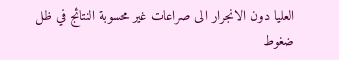العليا دون الانجرار الى صراعات غير محسوبة النتائج في ظل ضغوط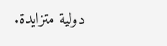دولية متزايدة.